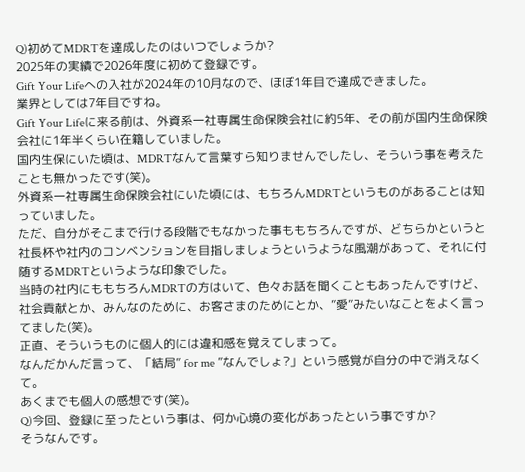Q)初めてMDRTを達成したのはいつでしょうか?
2025年の実績で2026年度に初めて登録です。
Gift Your Lifeへの入社が2024年の10月なので、ほぼ1年目で達成できました。
業界としては7年目ですね。
Gift Your Lifeに来る前は、外資系一社専属生命保険会社に約5年、その前が国内生命保険会社に1年半くらい在籍していました。
国内生保にいた頃は、MDRTなんて言葉すら知りませんでしたし、そういう事を考えたことも無かったです(笑)。
外資系一社専属生命保険会社にいた頃には、もちろんMDRTというものがあることは知っていました。
ただ、自分がそこまで行ける段階でもなかった事ももちろんですが、どちらかというと社長杯や社内のコンベンションを目指しましょうというような風潮があって、それに付随するMDRTというような印象でした。
当時の社内にももちろんMDRTの方はいて、色々お話を聞くこともあったんですけど、社会貢献とか、みんなのために、お客さまのためにとか、”愛”みたいなことをよく言ってました(笑)。
正直、そういうものに個人的には違和感を覚えてしまって。
なんだかんだ言って、「結局” for me ”なんでしょ?」という感覚が自分の中で消えなくて。
あくまでも個人の感想です(笑)。
Q)今回、登録に至ったという事は、何か心境の変化があったという事ですか?
そうなんです。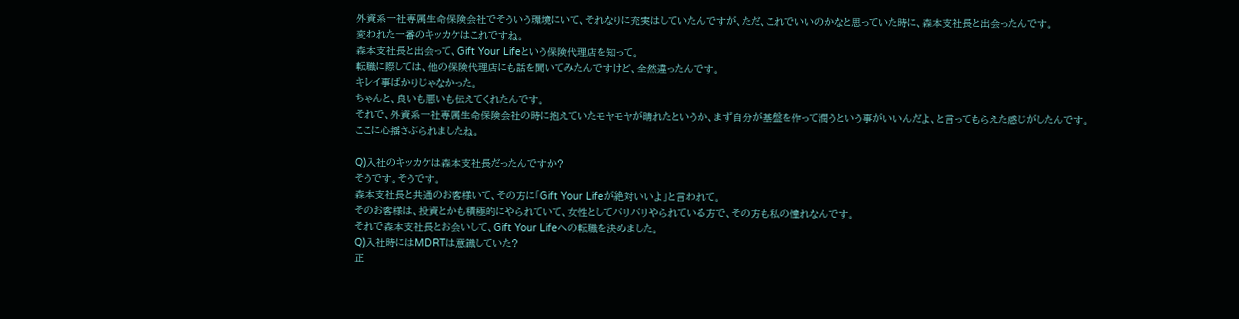外資系一社専属生命保険会社でそういう環境にいて、それなりに充実はしていたんですが、ただ、これでいいのかなと思っていた時に、森本支社長と出会ったんです。
変われた一番のキッカケはこれですね。
森本支社長と出会って、Gift Your Lifeという保険代理店を知って。
転職に際しては、他の保険代理店にも話を聞いてみたんですけど、全然違ったんです。
キレイ事ばかりじゃなかった。
ちゃんと、良いも悪いも伝えてくれたんです。
それで、外資系一社専属生命保険会社の時に抱えていたモヤモヤが晴れたというか、まず自分が基盤を作って潤うという事がいいんだよ、と言ってもらえた感じがしたんです。
ここに心揺さぶられましたね。

Q)入社のキッカケは森本支社長だったんですか?
そうです。そうです。
森本支社長と共通のお客様いて、その方に「Gift Your Lifeが絶対いいよ」と言われて。
そのお客様は、投資とかも積極的にやられていて、女性としてバリバリやられている方で、その方も私の憧れなんです。
それで森本支社長とお会いして、Gift Your Lifeへの転職を決めました。
Q)入社時にはMDRTは意識していた?
正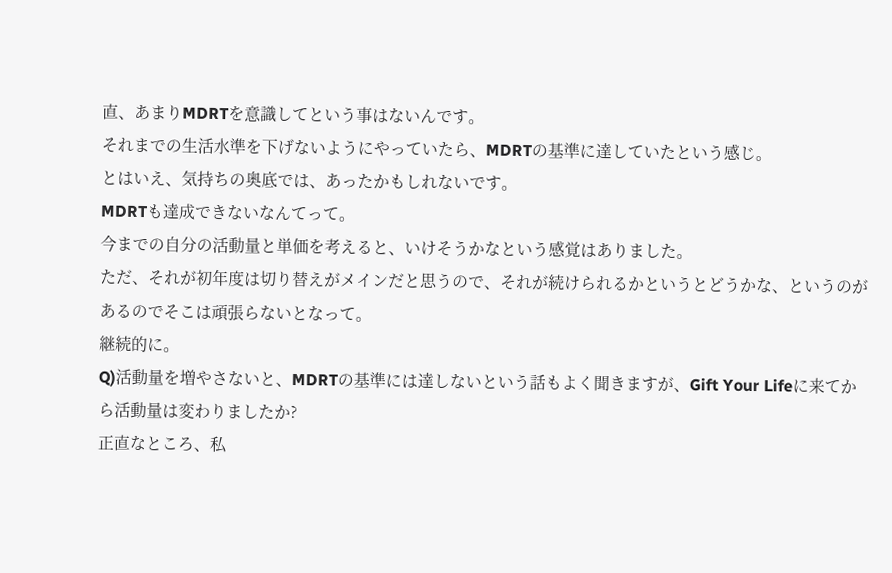直、あまりMDRTを意識してという事はないんです。
それまでの生活水準を下げないようにやっていたら、MDRTの基準に達していたという感じ。
とはいえ、気持ちの奥底では、あったかもしれないです。
MDRTも達成できないなんてって。
今までの自分の活動量と単価を考えると、いけそうかなという感覚はありました。
ただ、それが初年度は切り替えがメインだと思うので、それが続けられるかというとどうかな、というのがあるのでそこは頑張らないとなって。
継続的に。
Q)活動量を増やさないと、MDRTの基準には達しないという話もよく聞きますが、Gift Your Lifeに来てから活動量は変わりましたか?
正直なところ、私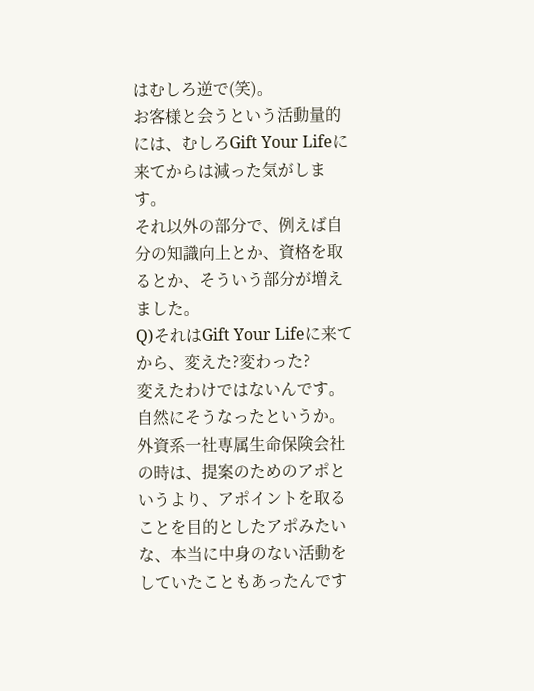はむしろ逆で(笑)。
お客様と会うという活動量的には、むしろGift Your Lifeに来てからは減った気がします。
それ以外の部分で、例えば自分の知識向上とか、資格を取るとか、そういう部分が増えました。
Q)それはGift Your Lifeに来てから、変えた?変わった?
変えたわけではないんです。
自然にそうなったというか。
外資系一社専属生命保険会社の時は、提案のためのアポというより、アポイントを取ることを目的としたアポみたいな、本当に中身のない活動をしていたこともあったんです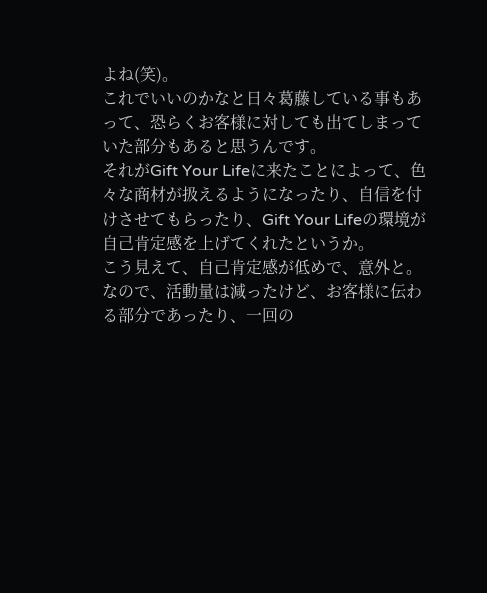よね(笑)。
これでいいのかなと日々葛藤している事もあって、恐らくお客様に対しても出てしまっていた部分もあると思うんです。
それがGift Your Lifeに来たことによって、色々な商材が扱えるようになったり、自信を付けさせてもらったり、Gift Your Lifeの環境が自己肯定感を上げてくれたというか。
こう見えて、自己肯定感が低めで、意外と。
なので、活動量は減ったけど、お客様に伝わる部分であったり、一回の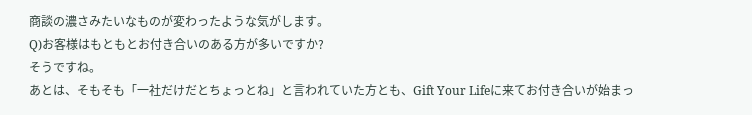商談の濃さみたいなものが変わったような気がします。
Q)お客様はもともとお付き合いのある方が多いですか?
そうですね。
あとは、そもそも「一社だけだとちょっとね」と言われていた方とも、Gift Your Lifeに来てお付き合いが始まっ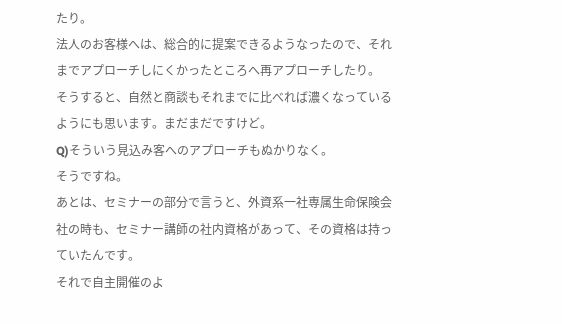たり。
法人のお客様へは、総合的に提案できるようなったので、それまでアプローチしにくかったところへ再アプローチしたり。
そうすると、自然と商談もそれまでに比べれば濃くなっているようにも思います。まだまだですけど。
Q)そういう見込み客へのアプローチもぬかりなく。
そうですね。
あとは、セミナーの部分で言うと、外資系一社専属生命保険会社の時も、セミナー講師の社内資格があって、その資格は持っていたんです。
それで自主開催のよ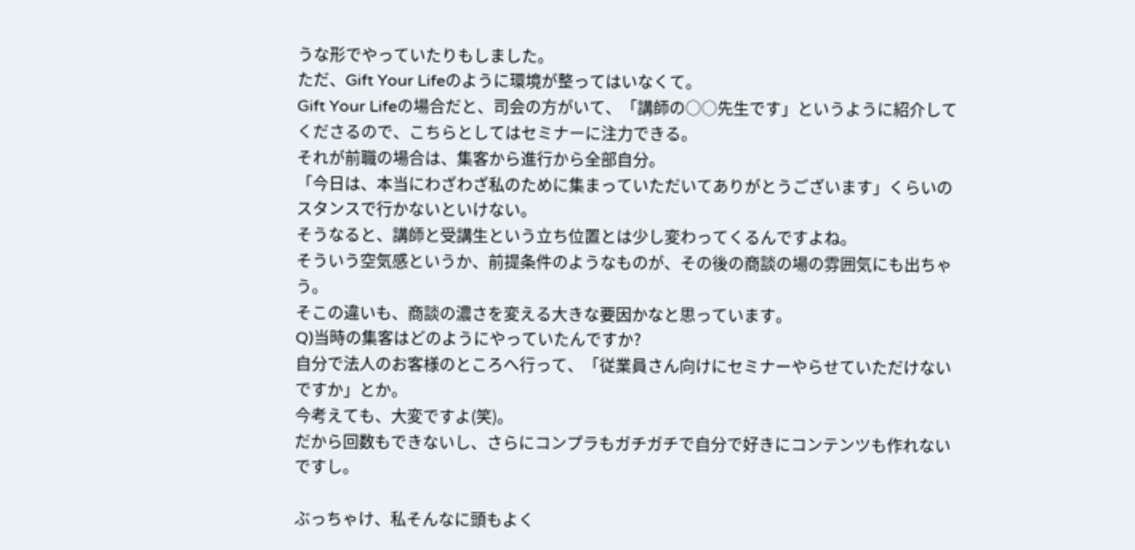うな形でやっていたりもしました。
ただ、Gift Your Lifeのように環境が整ってはいなくて。
Gift Your Lifeの場合だと、司会の方がいて、「講師の○○先生です」というように紹介してくださるので、こちらとしてはセミナーに注力できる。
それが前職の場合は、集客から進行から全部自分。
「今日は、本当にわざわざ私のために集まっていただいてありがとうございます」くらいのスタンスで行かないといけない。
そうなると、講師と受講生という立ち位置とは少し変わってくるんですよね。
そういう空気感というか、前提条件のようなものが、その後の商談の場の雰囲気にも出ちゃう。
そこの違いも、商談の濃さを変える大きな要因かなと思っています。
Q)当時の集客はどのようにやっていたんですか?
自分で法人のお客様のところへ行って、「従業員さん向けにセミナーやらせていただけないですか」とか。
今考えても、大変ですよ(笑)。
だから回数もできないし、さらにコンプラもガチガチで自分で好きにコンテンツも作れないですし。

ぶっちゃけ、私そんなに頭もよく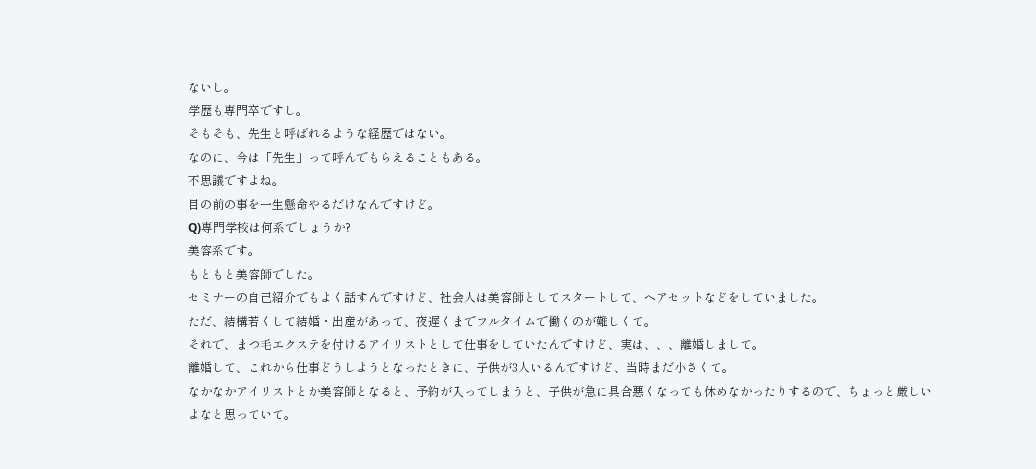ないし。
学歴も専門卒ですし。
そもそも、先生と呼ばれるような経歴ではない。
なのに、今は「先生」って呼んでもらえることもある。
不思議ですよね。
目の前の事を一生懸命やるだけなんですけど。
Q)専門学校は何系でしょうか?
美容系です。
もともと美容師でした。
セミナーの自己紹介でもよく話すんですけど、社会人は美容師としてスタートして、ヘアセットなどをしていました。
ただ、結構若くして結婚・出産があって、夜遅くまでフルタイムで働くのが難しくて。
それで、まつ毛エクステを付けるアイリストとして仕事をしていたんですけど、実は、、、離婚しまして。
離婚して、これから仕事どうしようとなったときに、子供が3人いるんですけど、当時まだ小さくて。
なかなかアイリストとか美容師となると、予約が入ってしまうと、子供が急に具合悪くなっても休めなかったりするので、ちょっと厳しいよなと思っていて。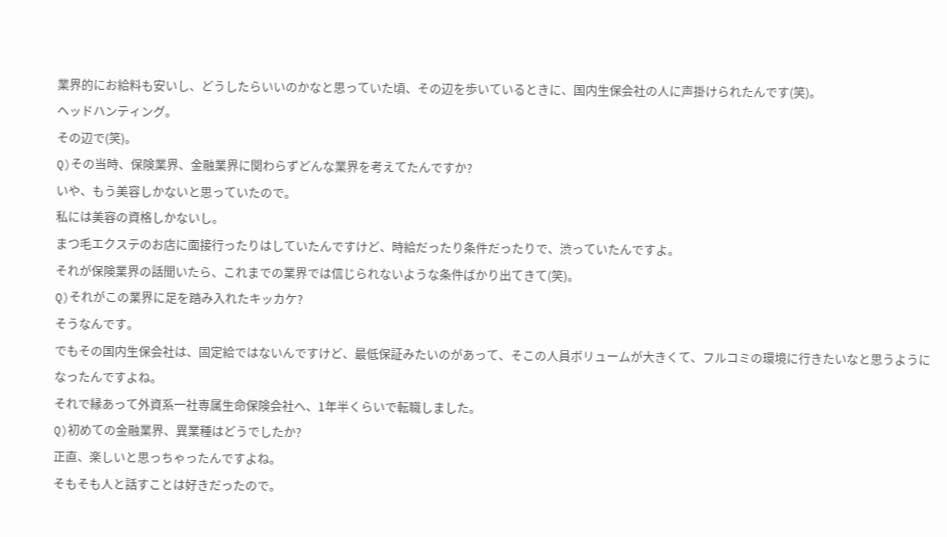業界的にお給料も安いし、どうしたらいいのかなと思っていた頃、その辺を歩いているときに、国内生保会社の人に声掛けられたんです(笑)。
ヘッドハンティング。
その辺で(笑)。
Q)その当時、保険業界、金融業界に関わらずどんな業界を考えてたんですか?
いや、もう美容しかないと思っていたので。
私には美容の資格しかないし。
まつ毛エクステのお店に面接行ったりはしていたんですけど、時給だったり条件だったりで、渋っていたんですよ。
それが保険業界の話聞いたら、これまでの業界では信じられないような条件ばかり出てきて(笑)。
Q)それがこの業界に足を踏み入れたキッカケ?
そうなんです。
でもその国内生保会社は、固定給ではないんですけど、最低保証みたいのがあって、そこの人員ボリュームが大きくて、フルコミの環境に行きたいなと思うようになったんですよね。
それで縁あって外資系一社専属生命保険会社へ、1年半くらいで転職しました。
Q)初めての金融業界、異業種はどうでしたか?
正直、楽しいと思っちゃったんですよね。
そもそも人と話すことは好きだったので。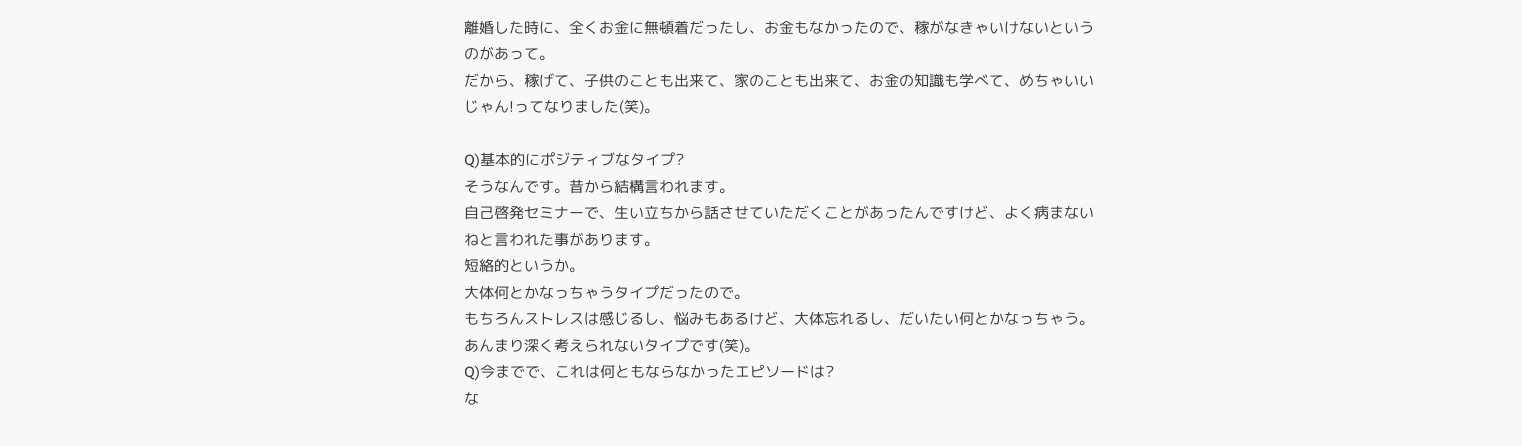離婚した時に、全くお金に無頓着だったし、お金もなかったので、稼がなきゃいけないというのがあって。
だから、稼げて、子供のことも出来て、家のことも出来て、お金の知識も学べて、めちゃいいじゃん!ってなりました(笑)。

Q)基本的にポジティブなタイプ?
そうなんです。昔から結構言われます。
自己啓発セミナーで、生い立ちから話させていただくことがあったんですけど、よく病まないねと言われた事があります。
短絡的というか。
大体何とかなっちゃうタイプだったので。
もちろんストレスは感じるし、悩みもあるけど、大体忘れるし、だいたい何とかなっちゃう。
あんまり深く考えられないタイプです(笑)。
Q)今までで、これは何ともならなかったエピソードは?
な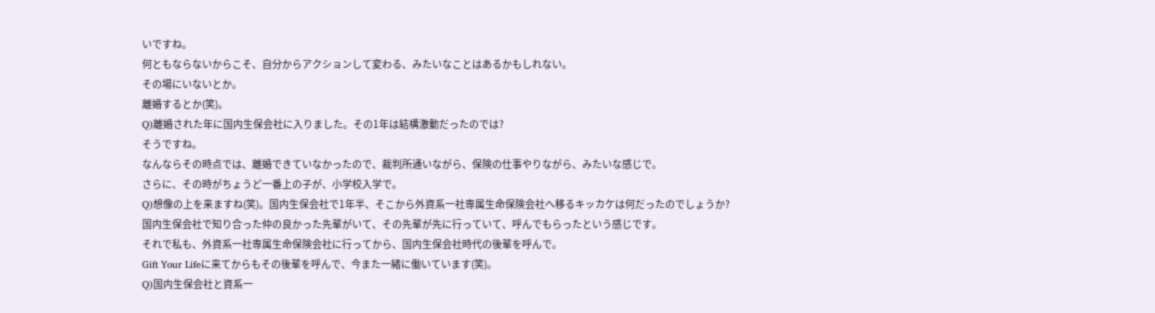いですね。
何ともならないからこそ、自分からアクションして変わる、みたいなことはあるかもしれない。
その場にいないとか。
離婚するとか(笑)。
Q)離婚された年に国内生保会社に入りました。その1年は結構激動だったのでは?
そうですね。
なんならその時点では、離婚できていなかったので、裁判所通いながら、保険の仕事やりながら、みたいな感じで。
さらに、その時がちょうど一番上の子が、小学校入学で。
Q)想像の上を来ますね(笑)。国内生保会社で1年半、そこから外資系一社専属生命保険会社へ移るキッカケは何だったのでしょうか?
国内生保会社で知り合った仲の良かった先輩がいて、その先輩が先に行っていて、呼んでもらったという感じです。
それで私も、外資系一社専属生命保険会社に行ってから、国内生保会社時代の後輩を呼んで。
Gift Your Lifeに来てからもその後輩を呼んで、今また一緒に働いています(笑)。
Q)国内生保会社と資系一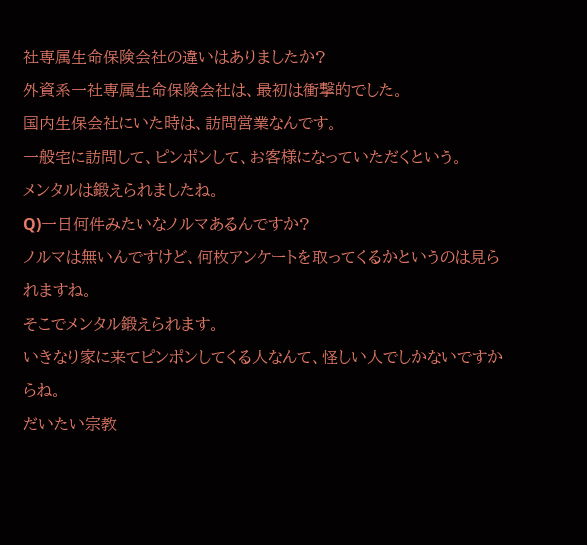社専属生命保険会社の違いはありましたか?
外資系一社専属生命保険会社は、最初は衝撃的でした。
国内生保会社にいた時は、訪問営業なんです。
一般宅に訪問して、ピンポンして、お客様になっていただくという。
メンタルは鍛えられましたね。
Q)一日何件みたいなノルマあるんですか?
ノルマは無いんですけど、何枚アンケートを取ってくるかというのは見られますね。
そこでメンタル鍛えられます。
いきなり家に来てピンポンしてくる人なんて、怪しい人でしかないですからね。
だいたい宗教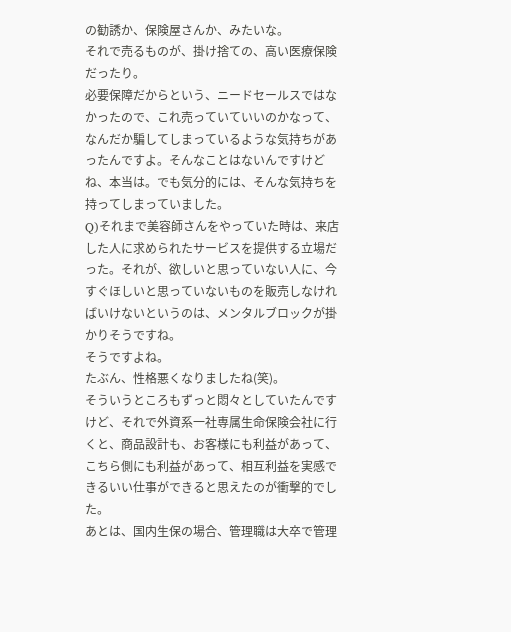の勧誘か、保険屋さんか、みたいな。
それで売るものが、掛け捨ての、高い医療保険だったり。
必要保障だからという、ニードセールスではなかったので、これ売っていていいのかなって、なんだか騙してしまっているような気持ちがあったんですよ。そんなことはないんですけどね、本当は。でも気分的には、そんな気持ちを持ってしまっていました。
Q)それまで美容師さんをやっていた時は、来店した人に求められたサービスを提供する立場だった。それが、欲しいと思っていない人に、今すぐほしいと思っていないものを販売しなければいけないというのは、メンタルブロックが掛かりそうですね。
そうですよね。
たぶん、性格悪くなりましたね(笑)。
そういうところもずっと悶々としていたんですけど、それで外資系一社専属生命保険会社に行くと、商品設計も、お客様にも利益があって、こちら側にも利益があって、相互利益を実感できるいい仕事ができると思えたのが衝撃的でした。
あとは、国内生保の場合、管理職は大卒で管理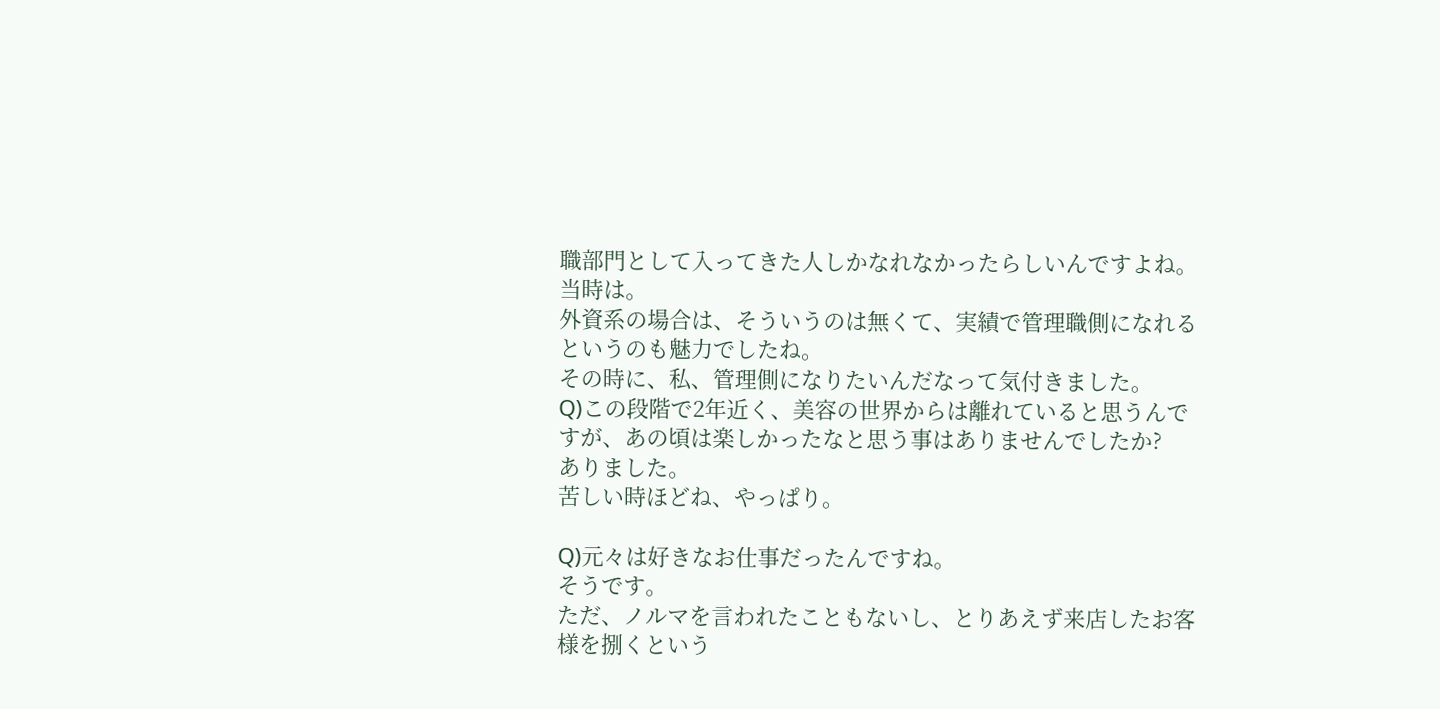職部門として入ってきた人しかなれなかったらしいんですよね。当時は。
外資系の場合は、そういうのは無くて、実績で管理職側になれるというのも魅力でしたね。
その時に、私、管理側になりたいんだなって気付きました。
Q)この段階で2年近く、美容の世界からは離れていると思うんですが、あの頃は楽しかったなと思う事はありませんでしたか?
ありました。
苦しい時ほどね、やっぱり。

Q)元々は好きなお仕事だったんですね。
そうです。
ただ、ノルマを言われたこともないし、とりあえず来店したお客様を捌くという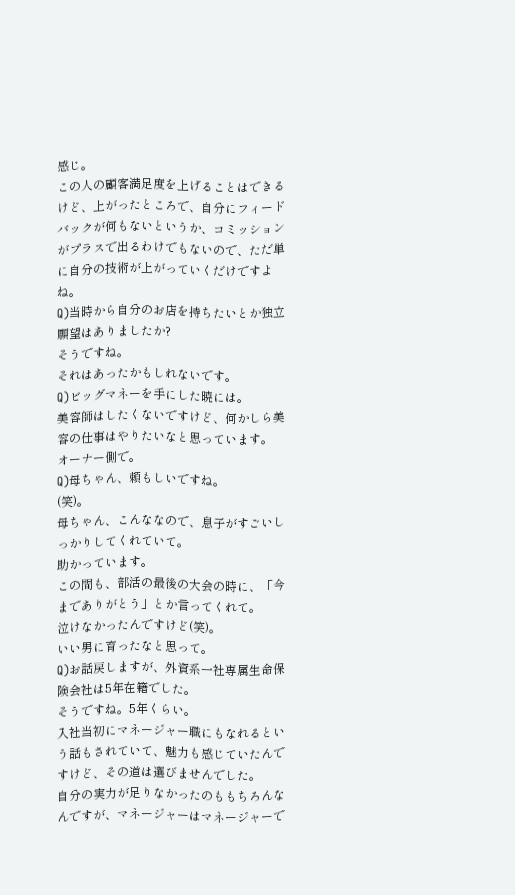感じ。
この人の顧客満足度を上げることはできるけど、上がったところで、自分にフィードバックが何もないというか、コミッションがプラスで出るわけでもないので、ただ単に自分の技術が上がっていくだけですよね。
Q)当時から自分のお店を持ちたいとか独立願望はありましたか?
そうですね。
それはあったかもしれないです。
Q)ビッグマネーを手にした暁には。
美容師はしたくないですけど、何かしら美容の仕事はやりたいなと思っています。
オーナー側で。
Q)母ちゃん、頼もしいですね。
(笑)。
母ちゃん、こんななので、息子がすごいしっかりしてくれていて。
助かっています。
この間も、部活の最後の大会の時に、「今までありがとう」とか言ってくれて。
泣けなかったんですけど(笑)。
いい男に育ったなと思って。
Q)お話戻しますが、外資系一社専属生命保険会社は5年在籍でした。
そうですね。5年くらい。
入社当初にマネージャー職にもなれるという話もされていて、魅力も感じていたんですけど、その道は選びませんでした。
自分の実力が足りなかったのももちろんなんですが、マネージャーはマネージャーで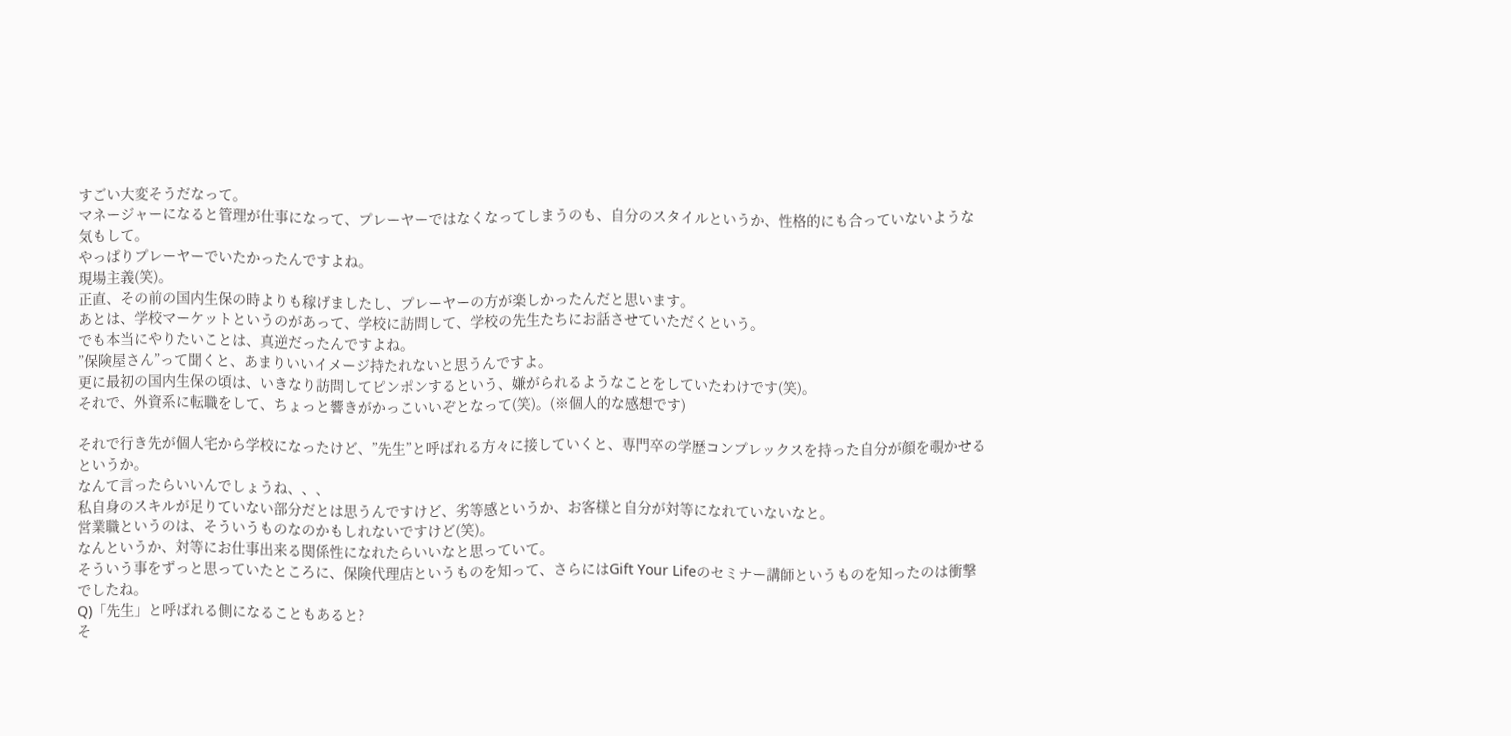すごい大変そうだなって。
マネージャーになると管理が仕事になって、プレーヤーではなくなってしまうのも、自分のスタイルというか、性格的にも合っていないような気もして。
やっぱりプレーヤーでいたかったんですよね。
現場主義(笑)。
正直、その前の国内生保の時よりも稼げましたし、プレーヤーの方が楽しかったんだと思います。
あとは、学校マーケットというのがあって、学校に訪問して、学校の先生たちにお話させていただくという。
でも本当にやりたいことは、真逆だったんですよね。
”保険屋さん”って聞くと、あまりいいイメージ持たれないと思うんですよ。
更に最初の国内生保の頃は、いきなり訪問してピンポンするという、嫌がられるようなことをしていたわけです(笑)。
それで、外資系に転職をして、ちょっと響きがかっこいいぞとなって(笑)。(※個人的な感想です)

それで行き先が個人宅から学校になったけど、”先生”と呼ばれる方々に接していくと、専門卒の学歴コンプレックスを持った自分が顔を覗かせるというか。
なんて言ったらいいんでしょうね、、、
私自身のスキルが足りていない部分だとは思うんですけど、劣等感というか、お客様と自分が対等になれていないなと。
営業職というのは、そういうものなのかもしれないですけど(笑)。
なんというか、対等にお仕事出来る関係性になれたらいいなと思っていて。
そういう事をずっと思っていたところに、保険代理店というものを知って、さらにはGift Your Lifeのセミナー講師というものを知ったのは衝撃でしたね。
Q)「先生」と呼ばれる側になることもあると?
そ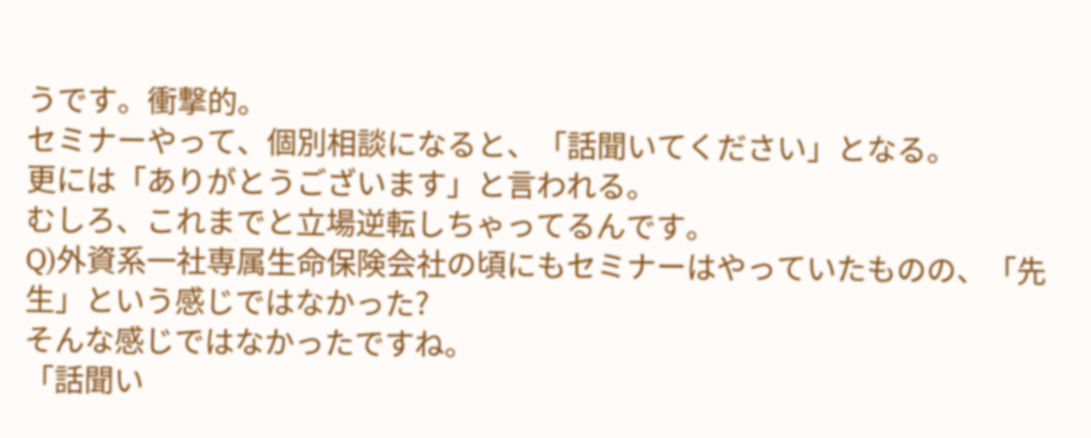うです。衝撃的。
セミナーやって、個別相談になると、「話聞いてください」となる。
更には「ありがとうございます」と言われる。
むしろ、これまでと立場逆転しちゃってるんです。
Q)外資系一社専属生命保険会社の頃にもセミナーはやっていたものの、「先生」という感じではなかった?
そんな感じではなかったですね。
「話聞い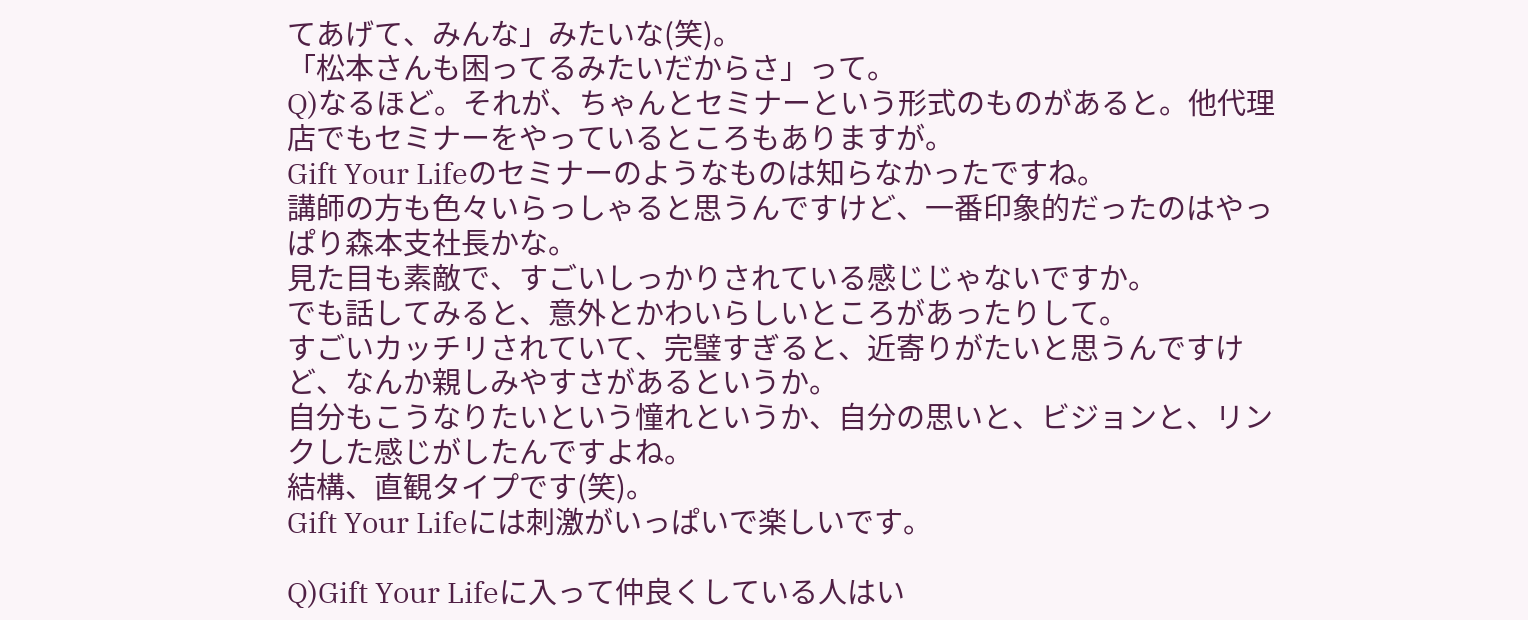てあげて、みんな」みたいな(笑)。
「松本さんも困ってるみたいだからさ」って。
Q)なるほど。それが、ちゃんとセミナーという形式のものがあると。他代理店でもセミナーをやっているところもありますが。
Gift Your Lifeのセミナーのようなものは知らなかったですね。
講師の方も色々いらっしゃると思うんですけど、一番印象的だったのはやっぱり森本支社長かな。
見た目も素敵で、すごいしっかりされている感じじゃないですか。
でも話してみると、意外とかわいらしいところがあったりして。
すごいカッチリされていて、完璧すぎると、近寄りがたいと思うんですけど、なんか親しみやすさがあるというか。
自分もこうなりたいという憧れというか、自分の思いと、ビジョンと、リンクした感じがしたんですよね。
結構、直観タイプです(笑)。
Gift Your Lifeには刺激がいっぱいで楽しいです。

Q)Gift Your Lifeに入って仲良くしている人はい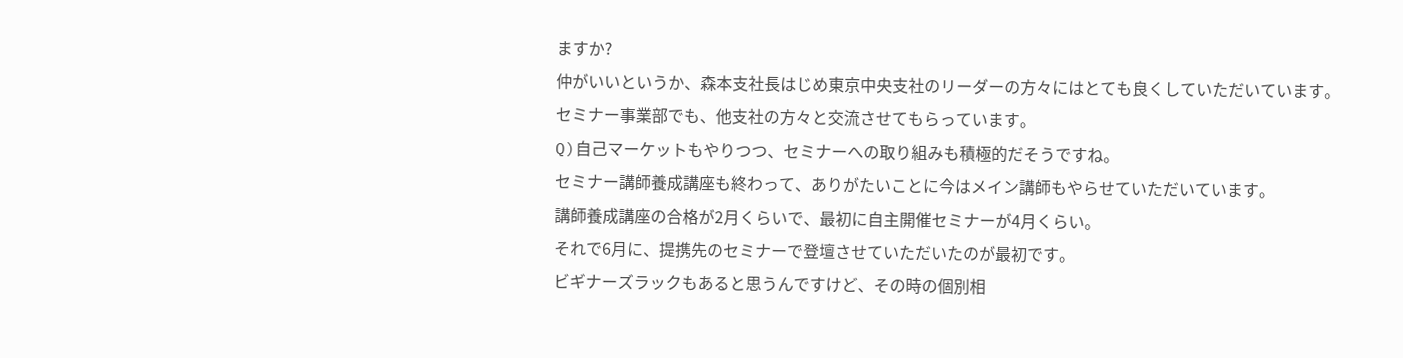ますか?
仲がいいというか、森本支社長はじめ東京中央支社のリーダーの方々にはとても良くしていただいています。
セミナー事業部でも、他支社の方々と交流させてもらっています。
Q)自己マーケットもやりつつ、セミナーへの取り組みも積極的だそうですね。
セミナー講師養成講座も終わって、ありがたいことに今はメイン講師もやらせていただいています。
講師養成講座の合格が2月くらいで、最初に自主開催セミナーが4月くらい。
それで6月に、提携先のセミナーで登壇させていただいたのが最初です。
ビギナーズラックもあると思うんですけど、その時の個別相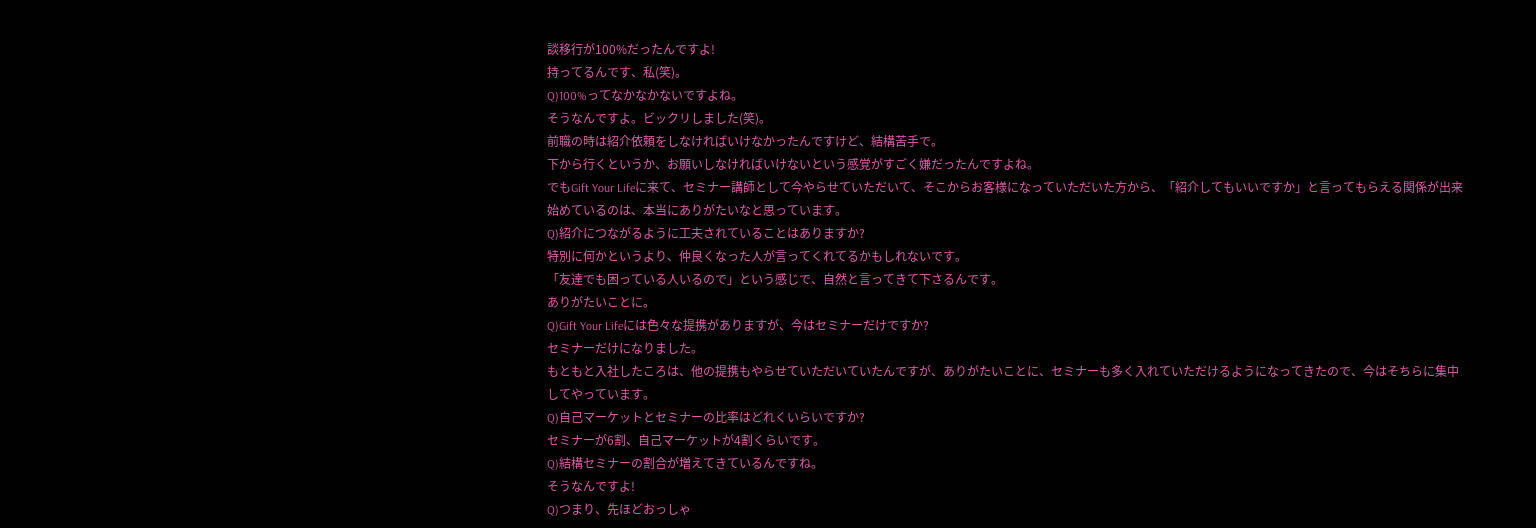談移行が100%だったんですよ!
持ってるんです、私(笑)。
Q)100%ってなかなかないですよね。
そうなんですよ。ビックリしました(笑)。
前職の時は紹介依頼をしなければいけなかったんですけど、結構苦手で。
下から行くというか、お願いしなければいけないという感覚がすごく嫌だったんですよね。
でもGift Your Lifeに来て、セミナー講師として今やらせていただいて、そこからお客様になっていただいた方から、「紹介してもいいですか」と言ってもらえる関係が出来始めているのは、本当にありがたいなと思っています。
Q)紹介につながるように工夫されていることはありますか?
特別に何かというより、仲良くなった人が言ってくれてるかもしれないです。
「友達でも困っている人いるので」という感じで、自然と言ってきて下さるんです。
ありがたいことに。
Q)Gift Your Lifeには色々な提携がありますが、今はセミナーだけですか?
セミナーだけになりました。
もともと入社したころは、他の提携もやらせていただいていたんですが、ありがたいことに、セミナーも多く入れていただけるようになってきたので、今はそちらに集中してやっています。
Q)自己マーケットとセミナーの比率はどれくいらいですか?
セミナーが6割、自己マーケットが4割くらいです。
Q)結構セミナーの割合が増えてきているんですね。
そうなんですよ!
Q)つまり、先ほどおっしゃ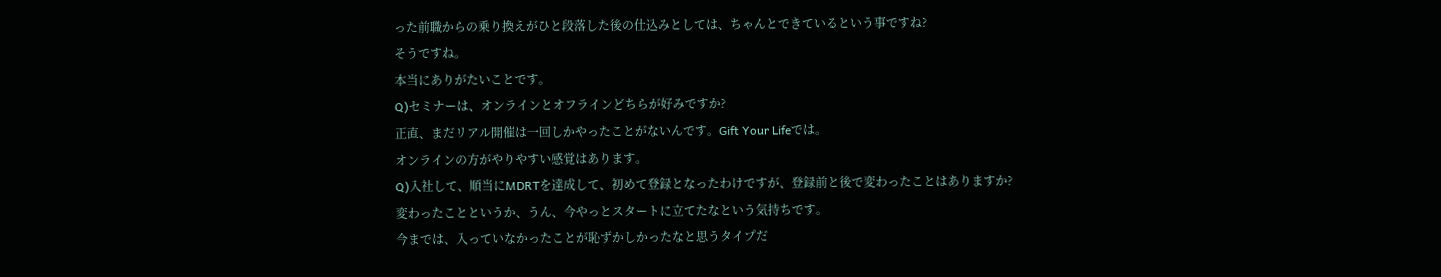った前職からの乗り換えがひと段落した後の仕込みとしては、ちゃんとできているという事ですね?
そうですね。
本当にありがたいことです。
Q)セミナーは、オンラインとオフラインどちらが好みですか?
正直、まだリアル開催は一回しかやったことがないんです。Gift Your Lifeでは。
オンラインの方がやりやすい感覚はあります。
Q)入社して、順当にMDRTを達成して、初めて登録となったわけですが、登録前と後で変わったことはありますか?
変わったことというか、うん、今やっとスタートに立てたなという気持ちです。
今までは、入っていなかったことが恥ずかしかったなと思うタイプだ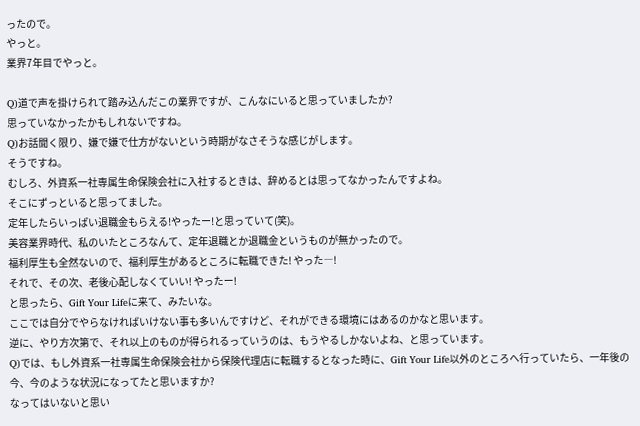ったので。
やっと。
業界7年目でやっと。

Q)道で声を掛けられて踏み込んだこの業界ですが、こんなにいると思っていましたか?
思っていなかったかもしれないですね。
Q)お話聞く限り、嫌で嫌で仕方がないという時期がなさそうな感じがします。
そうですね。
むしろ、外資系一社専属生命保険会社に入社するときは、辞めるとは思ってなかったんですよね。
そこにずっといると思ってました。
定年したらいっぱい退職金もらえる!やったー!と思っていて(笑)。
美容業界時代、私のいたところなんて、定年退職とか退職金というものが無かったので。
福利厚生も全然ないので、福利厚生があるところに転職できた! やった―!
それで、その次、老後心配しなくていい! やったー!
と思ったら、Gift Your Lifeに来て、みたいな。
ここでは自分でやらなければいけない事も多いんですけど、それができる環境にはあるのかなと思います。
逆に、やり方次第で、それ以上のものが得られるっていうのは、もうやるしかないよね、と思っています。
Q)では、もし外資系一社専属生命保険会社から保険代理店に転職するとなった時に、Gift Your Life以外のところへ行っていたら、一年後の今、今のような状況になってたと思いますか?
なってはいないと思い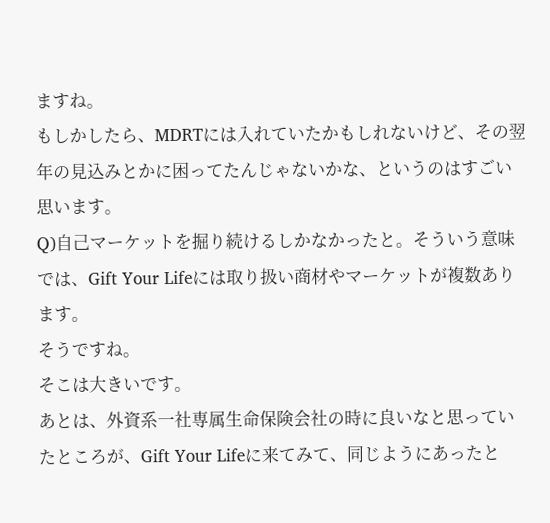ますね。
もしかしたら、MDRTには入れていたかもしれないけど、その翌年の見込みとかに困ってたんじゃないかな、というのはすごい思います。
Q)自己マーケットを掘り続けるしかなかったと。そういう意味では、Gift Your Lifeには取り扱い商材やマーケットが複数あります。
そうですね。
そこは大きいです。
あとは、外資系一社専属生命保険会社の時に良いなと思っていたところが、Gift Your Lifeに来てみて、同じようにあったと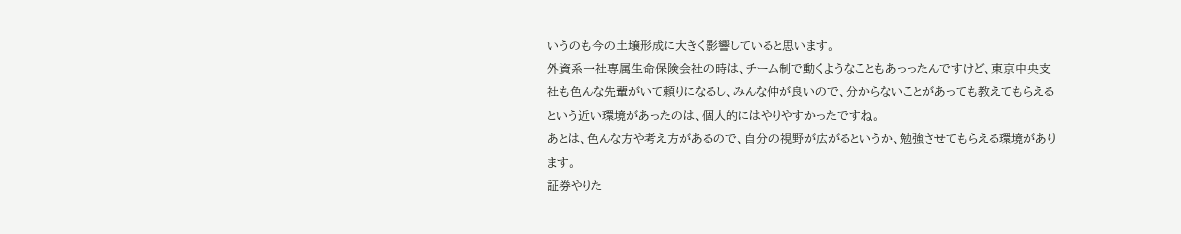いうのも今の土壌形成に大きく影響していると思います。
外資系一社専属生命保険会社の時は、チーム制で動くようなこともあっったんですけど、東京中央支社も色んな先輩がいて頼りになるし、みんな仲が良いので、分からないことがあっても教えてもらえるという近い環境があったのは、個人的にはやりやすかったですね。
あとは、色んな方や考え方があるので、自分の視野が広がるというか、勉強させてもらえる環境があります。
証券やりた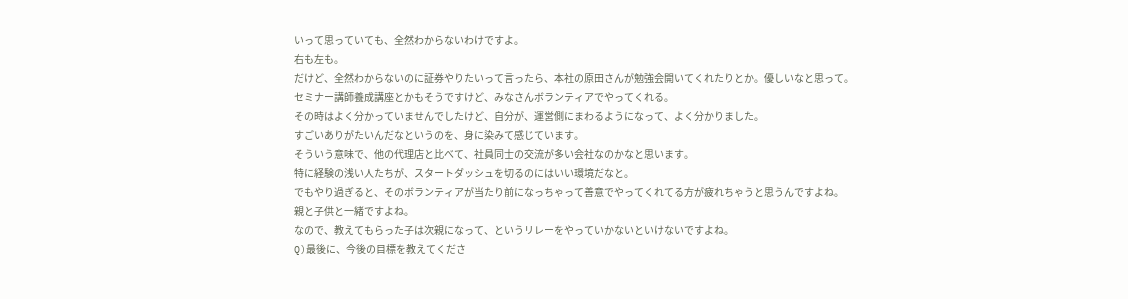いって思っていても、全然わからないわけですよ。
右も左も。
だけど、全然わからないのに証券やりたいって言ったら、本社の原田さんが勉強会開いてくれたりとか。優しいなと思って。
セミナー講師養成講座とかもそうですけど、みなさんボランティアでやってくれる。
その時はよく分かっていませんでしたけど、自分が、運営側にまわるようになって、よく分かりました。
すごいありがたいんだなというのを、身に染みて感じています。
そういう意味で、他の代理店と比べて、社員同士の交流が多い会社なのかなと思います。
特に経験の浅い人たちが、スタートダッシュを切るのにはいい環境だなと。
でもやり過ぎると、そのボランティアが当たり前になっちゃって善意でやってくれてる方が疲れちゃうと思うんですよね。
親と子供と一緒ですよね。
なので、教えてもらった子は次親になって、というリレーをやっていかないといけないですよね。
Q)最後に、今後の目標を教えてくださ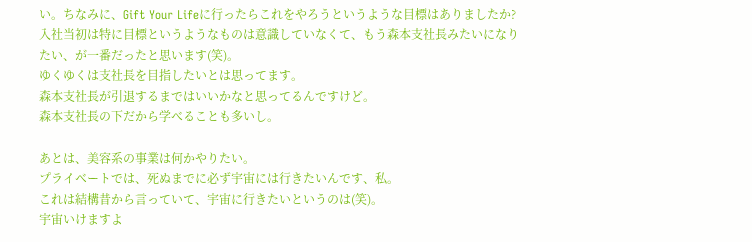い。ちなみに、Gift Your Lifeに行ったらこれをやろうというような目標はありましたか?
入社当初は特に目標というようなものは意識していなくて、もう森本支社長みたいになりたい、が一番だったと思います(笑)。
ゆくゆくは支社長を目指したいとは思ってます。
森本支社長が引退するまではいいかなと思ってるんですけど。
森本支社長の下だから学べることも多いし。

あとは、美容系の事業は何かやりたい。
プライベートでは、死ぬまでに必ず宇宙には行きたいんです、私。
これは結構昔から言っていて、宇宙に行きたいというのは(笑)。
宇宙いけますよ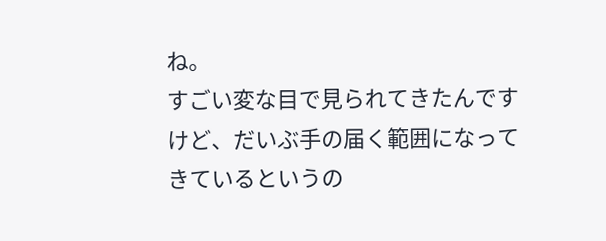ね。
すごい変な目で見られてきたんですけど、だいぶ手の届く範囲になってきているというの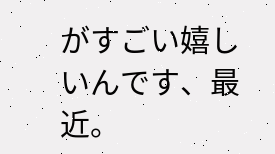がすごい嬉しいんです、最近。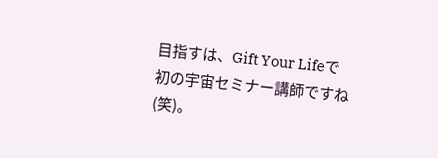目指すは、Gift Your Lifeで初の宇宙セミナー講師ですね(笑)。